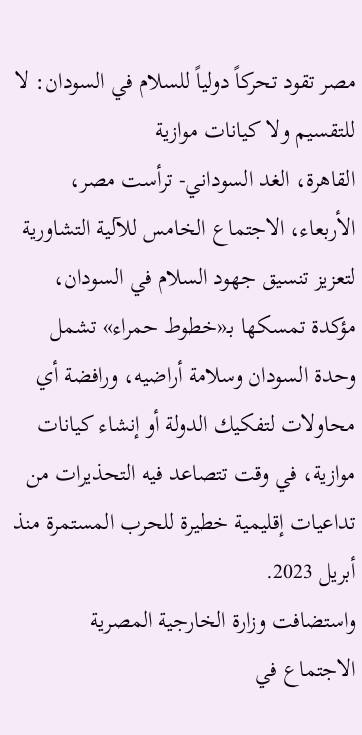مصر تقود تحركاً دولياً للسلام في السودان: لا للتقسيم ولا كيانات موازية
القاهرة، الغد السوداني- ترأست مصر، الأربعاء، الاجتماع الخامس للآلية التشاورية لتعزيز تنسيق جهود السلام في السودان، مؤكدة تمسكها بـ«خطوط حمراء» تشمل وحدة السودان وسلامة أراضيه، ورافضة أي محاولات لتفكيك الدولة أو إنشاء كيانات موازية، في وقت تتصاعد فيه التحذيرات من تداعيات إقليمية خطيرة للحرب المستمرة منذ أبريل 2023.
واستضافت وزارة الخارجية المصرية الاجتماع في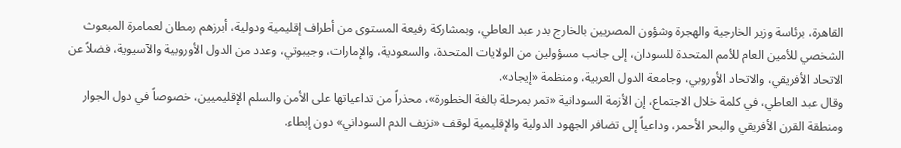القاهرة، برئاسة وزير الخارجية والهجرة وشؤون المصريين بالخارج بدر عبد العاطي، وبمشاركة رفيعة المستوى من أطراف إقليمية ودولية، أبرزهم رمطان لعمامرة المبعوث الشخصي للأمين العام للأمم المتحدة للسودان، إلى جانب مسؤولين من الولايات المتحدة، والسعودية، والإمارات، وجيبوتي، وعدد من الدول الأوروبية والآسيوية، فضلاً عن الاتحاد الأفريقي، والاتحاد الأوروبي، وجامعة الدول العربية، ومنظمة «إيجاد».
وقال عبد العاطي، في كلمة خلال الاجتماع، إن الأزمة السودانية «تمر بمرحلة بالغة الخطورة»، محذراً من تداعياتها على الأمن والسلم الإقليميين، خصوصاً في دول الجوار ومنطقة القرن الأفريقي والبحر الأحمر، وداعياً إلى تضافر الجهود الدولية والإقليمية لوقف «نزيف الدم السوداني» دون إبطاء.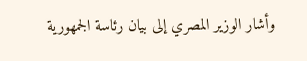وأشار الوزير المصري إلى بيان رئاسة الجمهورية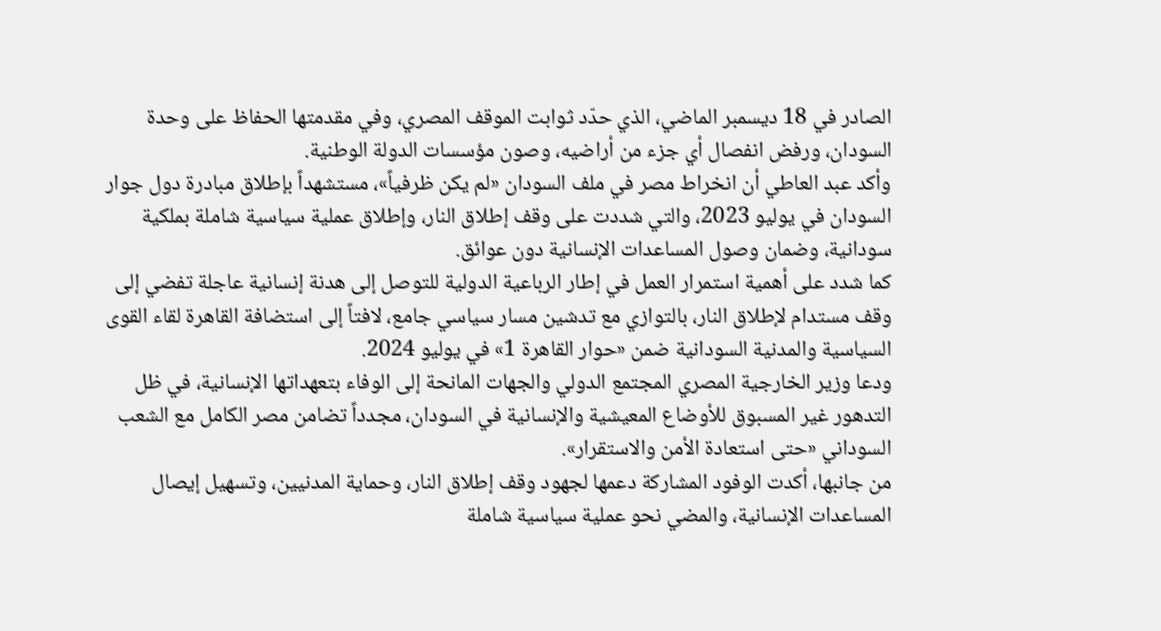الصادر في 18 ديسمبر الماضي، الذي حدّد ثوابت الموقف المصري، وفي مقدمتها الحفاظ على وحدة السودان، ورفض انفصال أي جزء من أراضيه، وصون مؤسسات الدولة الوطنية.
وأكد عبد العاطي أن انخراط مصر في ملف السودان «لم يكن ظرفياً»، مستشهداً بإطلاق مبادرة دول جوار السودان في يوليو 2023، والتي شددت على وقف إطلاق النار، وإطلاق عملية سياسية شاملة بملكية سودانية، وضمان وصول المساعدات الإنسانية دون عوائق.
كما شدد على أهمية استمرار العمل في إطار الرباعية الدولية للتوصل إلى هدنة إنسانية عاجلة تفضي إلى وقف مستدام لإطلاق النار، بالتوازي مع تدشين مسار سياسي جامع، لافتاً إلى استضافة القاهرة لقاء القوى السياسية والمدنية السودانية ضمن «حوار القاهرة 1» في يوليو 2024.
ودعا وزير الخارجية المصري المجتمع الدولي والجهات المانحة إلى الوفاء بتعهداتها الإنسانية، في ظل التدهور غير المسبوق للأوضاع المعيشية والإنسانية في السودان، مجدداً تضامن مصر الكامل مع الشعب السوداني «حتى استعادة الأمن والاستقرار».
من جانبها، أكدت الوفود المشاركة دعمها لجهود وقف إطلاق النار، وحماية المدنيين، وتسهيل إيصال المساعدات الإنسانية، والمضي نحو عملية سياسية شاملة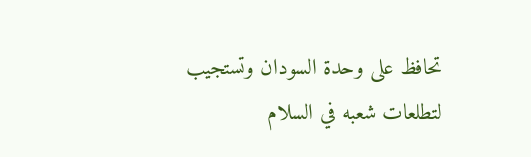تحافظ على وحدة السودان وتستجيب لتطلعات شعبه في السلام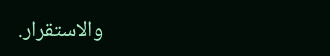والاستقرار.